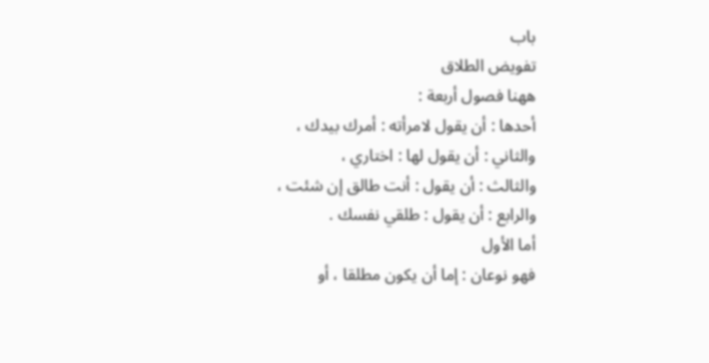باب
تفويض الطلاق
ههنا فصول أربعة :
أحدها : أن يقول لامرأته : أمرك بيدك ،
والثاني : أن يقول لها : اختاري ،
والثالث : أن يقول : أنت طالق إن شئت ،
والرابع : أن يقول : طلقي نفسك .
أما الأول
فهو نوعان : إما أن يكون مطلقا ، أو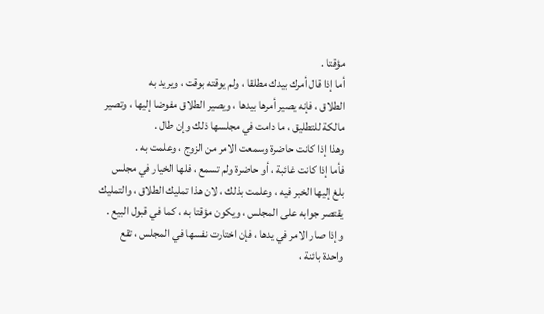مؤقتا .
أما إذا قال أمرك بيدك مطلقا ، ولم يوقته بوقت ، ويريد به
الطلاق ، فإنه يصير أمرها بيدها ، ويصير الطلاق مفوضا إليها ، وتصير
مالكة للتطليق ، ما دامت في مجلسها ذلك وإن طال .
وهذا إذا كانت حاضرة وسمعت الامر من الزوج ، وعلمت به .
فأما إذا كانت غائبة ، أو حاضرة ولم تسمع ، فلها الخيار في مجلس
بلغ إليها الخبر فيه ، وعلمت بذلك ، لان هذا تمليك الطلاق ، والتمليك
يقتصر جوابه على المجلس ، ويكون مؤقتا به ، كما في قبول البيع .
وإذا صار الامر في يدها ، فإن اختارت نفسها في المجلس ، تقع
واحدة بائنة ،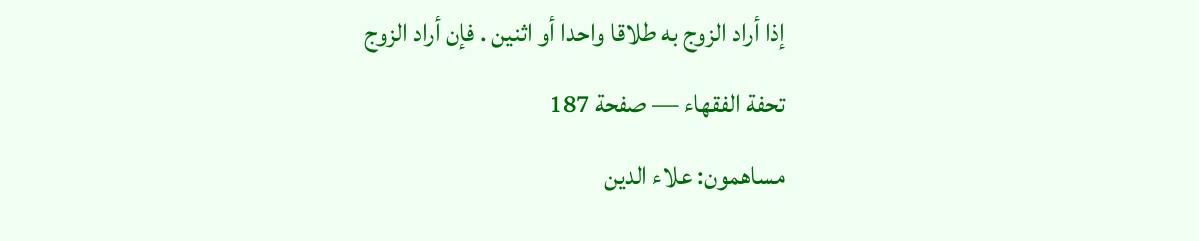إذا أراد الزوج به طلاقا واحدا أو اثنين . فإن أراد الزوج
تحفة الفقهاء — صفحة 187
مساهمون: علاء الدين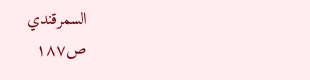السمرقندي
ص١٨٧